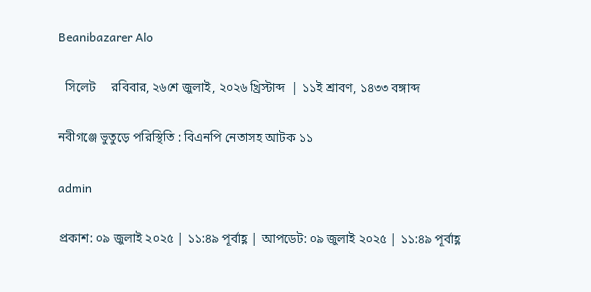Beanibazarer Alo

  সিলেট     রবিবার, ২৬শে জুলাই, ২০২৬ খ্রিস্টাব্দ  | ১১ই শ্রাবণ, ১৪৩৩ বঙ্গাব্দ

নবীগঞ্জে ভুতুড়ে পরিস্থিতি : বিএনপি নেতাসহ আটক ১১

admin

প্রকাশ: ০৯ জুলাই ২০২৫ | ১১:৪৯ পূর্বাহ্ণ | আপডেট: ০৯ জুলাই ২০২৫ | ১১:৪৯ পূর্বাহ্ণ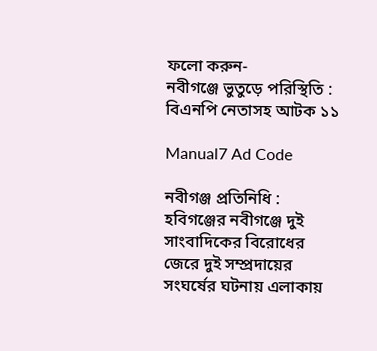ফলো করুন-
নবীগঞ্জে ভুতুড়ে পরিস্থিতি : বিএনপি নেতাসহ আটক ১১

Manual7 Ad Code

নবীগঞ্জ প্রতিনিধি :
হবিগঞ্জের নবীগঞ্জে দুই সাংবাদিকের বিরোধের জেরে দুই সম্প্রদায়ের সংঘর্ষের ঘটনায় এলাকায়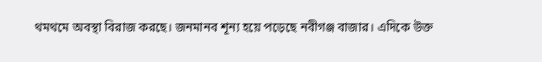থমথমে অবস্থা বিরাজ করছে। জনমানব শূন্য হয়ে পড়েছে নবীগঞ্জ বাজার। এদিকে উক্ত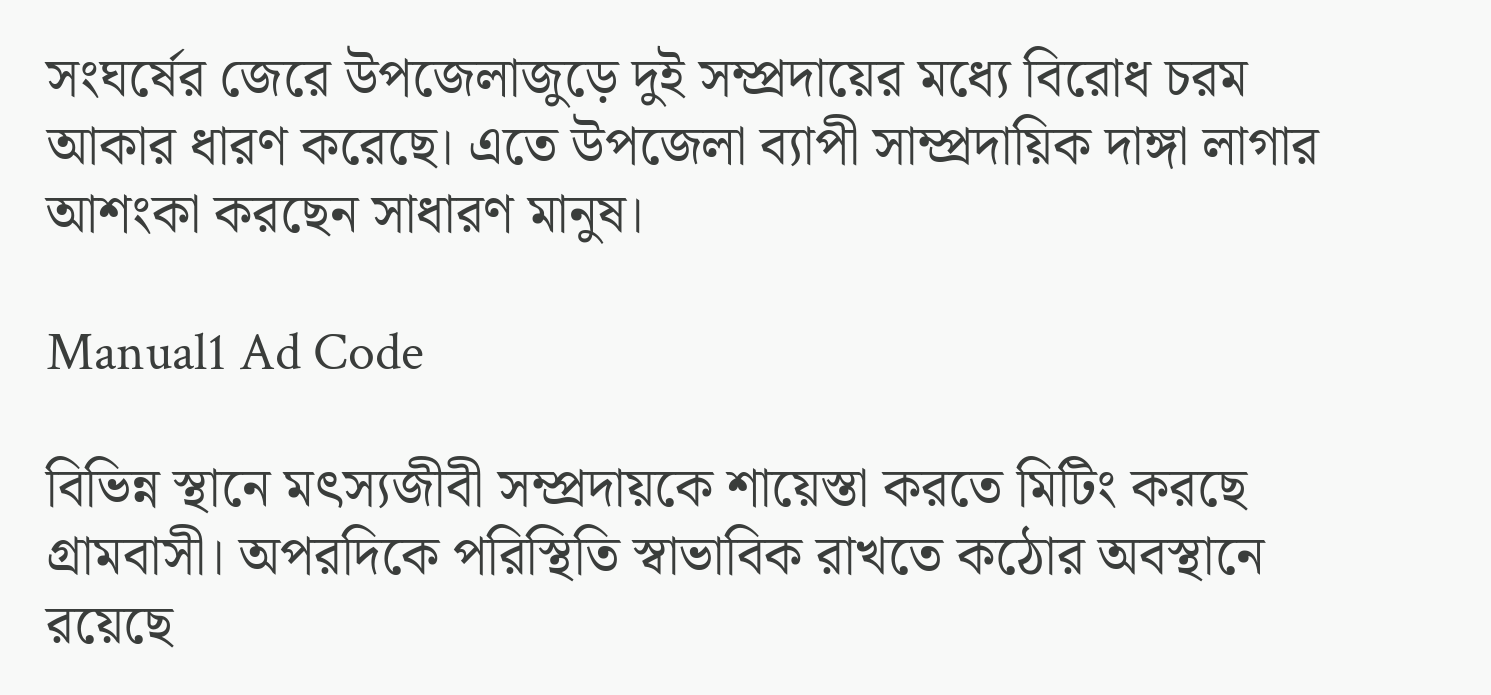সংঘর্ষের জেরে উপজেলাজুড়ে দুই সম্প্রদায়ের মধ্যে বিরোধ চরম আকার ধারণ করেছে। এতে উপজেলা ব‍্যাপী সাম্প্রদায়িক দাঙ্গা লাগার আশংকা করছেন সাধারণ মানুষ।

Manual1 Ad Code

বিভিন্ন স্থানে মৎস্যজীবী সম্প্রদায়কে শায়েস্তা করতে মিটিং করছে গ্রামবাসী। অপরদিকে পরিস্থিতি স্বাভাবিক রাখতে কঠোর অবস্থানে রয়েছে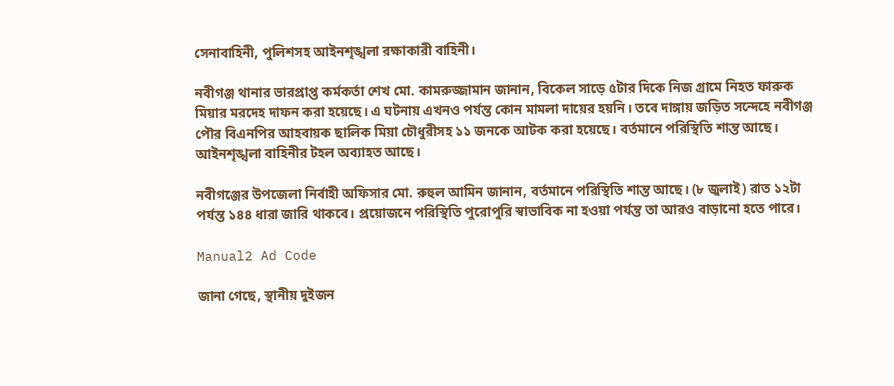সেনাবাহিনী, পুলিশসহ আইনশৃঙ্খলা রক্ষাকারী বাহিনী।

নবীগঞ্জ থানার ভারপ্রাপ্ত কর্মকর্তা শেখ মো. কামরুজ্জামান জানান, বিকেল সাড়ে ৫টার দিকে নিজ গ্রামে নিহত ফারুক মিয়ার মরদেহ দাফন করা হয়েছে। এ ঘটনায় এখনও পর্যন্ত কোন মামলা দায়ের হয়নি। তবে দাঙ্গায় জড়িত সন্দেহে নবীগঞ্জ পৌর বিএনপির আহবায়ক ছালিক মিয়া চৌধুরীসহ ১১ জনকে আটক করা হয়েছে। বর্তমানে পরিস্থিতি শান্ত আছে। আইনশৃঙ্খলা বাহিনীর টহল অব্যাহত আছে।

নবীগঞ্জের উপজেলা নির্বাহী অফিসার মো. রুহুল আমিন জানান, বর্তমানে পরিস্থিতি শান্ত আছে। (৮ জুলাই) রাত ১২টা পর্যন্ত ১৪৪ ধারা জারি থাকবে। প্রয়োজনে পরিস্থিতি পুরোপুরি স্বাভাবিক না হওয়া পর্যন্ত তা আরও বাড়ানো হতে পারে।

Manual2 Ad Code

জানা গেছে, স্থানীয় দুইজন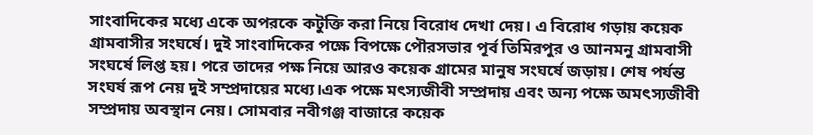সাংবাদিকের মধ্যে একে অপরকে কটুক্তি করা নিয়ে বিরোধ দেখা দেয়। এ বিরোধ গড়ায় কয়েক গ্রামবাসীর সংঘর্ষে। দুই সাংবাদিকের পক্ষে বিপক্ষে পৌরসভার পূর্ব তিমিরপুর ও আনমনু গ্রামবাসী সংঘর্ষে লিপ্ত হয়। পরে তাদের পক্ষ নিয়ে আরও কয়েক গ্রামের মানুষ সংঘর্ষে জড়ায়। শেষ পর্যন্ত সংঘর্ষ রূপ নেয় দুই সম্প্রদায়ের মধ্যে।এক পক্ষে মৎস্যজীবী সম্প্রদায় এবং অন্য পক্ষে অমৎস্যজীবী সম্প্রদায় অবস্থান নেয়। সোমবার নবীগঞ্জ বাজারে কয়েক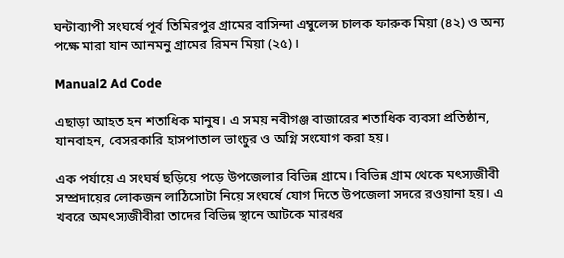ঘন্টাব্যাপী সংঘর্ষে পূর্ব তিমিরপুর গ্রামের বাসিন্দা এম্বুলেন্স চালক ফারুক মিয়া (৪২) ও অন্য পক্ষে মারা যান আনমনু গ্রামের রিমন মিয়া (২৫)।

Manual2 Ad Code

এছাড়া আহত হন শতাধিক মানুষ। এ সময় নবীগঞ্জ বাজারের শতাধিক ব্যবসা প্রতিষ্ঠান, যানবাহন, বেসরকারি হাসপাতাল ভাংচুর ও অগ্নি সংযোগ করা হয়।

এক পর্যায়ে এ সংঘর্ষ ছড়িয়ে পড়ে উপজেলার বিভিন্ন গ্রামে। বিভিন্ন গ্রাম থেকে মৎস্যজীবী সম্প্রদায়ের লোকজন লাঠিসোটা নিয়ে সংঘর্ষে যোগ দিতে উপজেলা সদরে রওয়ানা হয়। এ খবরে অমৎস্যজীবীরা তাদের বিভিন্ন স্থানে আটকে মারধর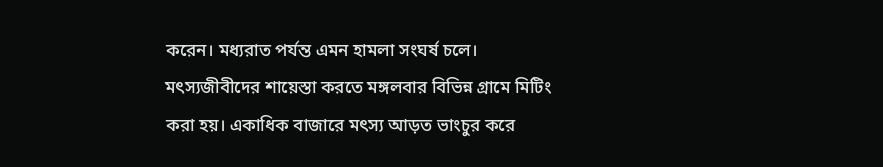করেন। মধ্যরাত পর্যন্ত এমন হামলা সংঘর্ষ চলে। মৎস্যজীবীদের শায়েস্তা করতে মঙ্গলবার বিভিন্ন গ্রামে মিটিং করা হয়। একাধিক বাজারে মৎস্য আড়ত ভাংচুর করে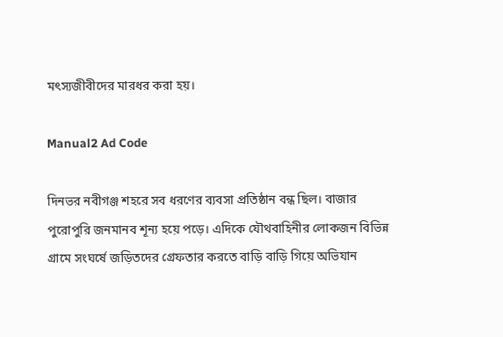মৎস্যজীবীদের মারধর করা হয়।

Manual2 Ad Code

দিনভর নবীগঞ্জ শহরে সব ধরণের ব্যবসা প্রতিষ্ঠান বন্ধ ছিল। বাজার পুরোপুরি জনমানব শূন্য হয়ে পড়ে। এদিকে যৌথবাহিনীর লোকজন বিভিন্ন গ্রামে সংঘর্ষে জড়িতদের গ্রেফতার করতে বাড়ি বাড়ি গিয়ে অভিযান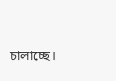চালাচ্ছে।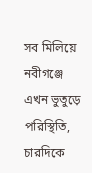সব মিলিয়ে নবীগঞ্জে এখন ভুতুড়ে পরিস্থিতি, চারদিকে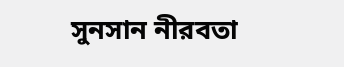সুনসান নীরবতা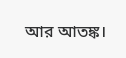আর আতঙ্ক।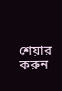শেয়ার করুন